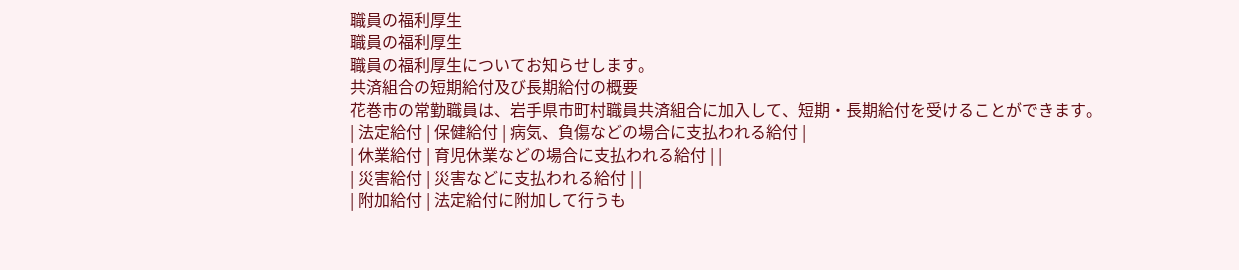職員の福利厚生
職員の福利厚生
職員の福利厚生についてお知らせします。
共済組合の短期給付及び長期給付の概要
花巻市の常勤職員は、岩手県市町村職員共済組合に加入して、短期・長期給付を受けることができます。
| 法定給付 | 保健給付 | 病気、負傷などの場合に支払われる給付 |
| 休業給付 | 育児休業などの場合に支払われる給付 | |
| 災害給付 | 災害などに支払われる給付 | |
| 附加給付 | 法定給付に附加して行うも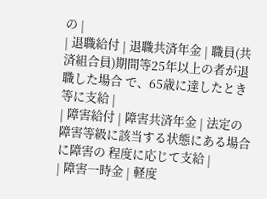の |
| 退職給付 | 退職共済年金 | 職員(共済組合員)期間等25年以上の者が退職した場合 で、65歳に達したとき等に支給 |
| 障害給付 | 障害共済年金 | 法定の障害等級に該当する状態にある場合に障害の 程度に応じて支給 |
| 障害一時金 | 軽度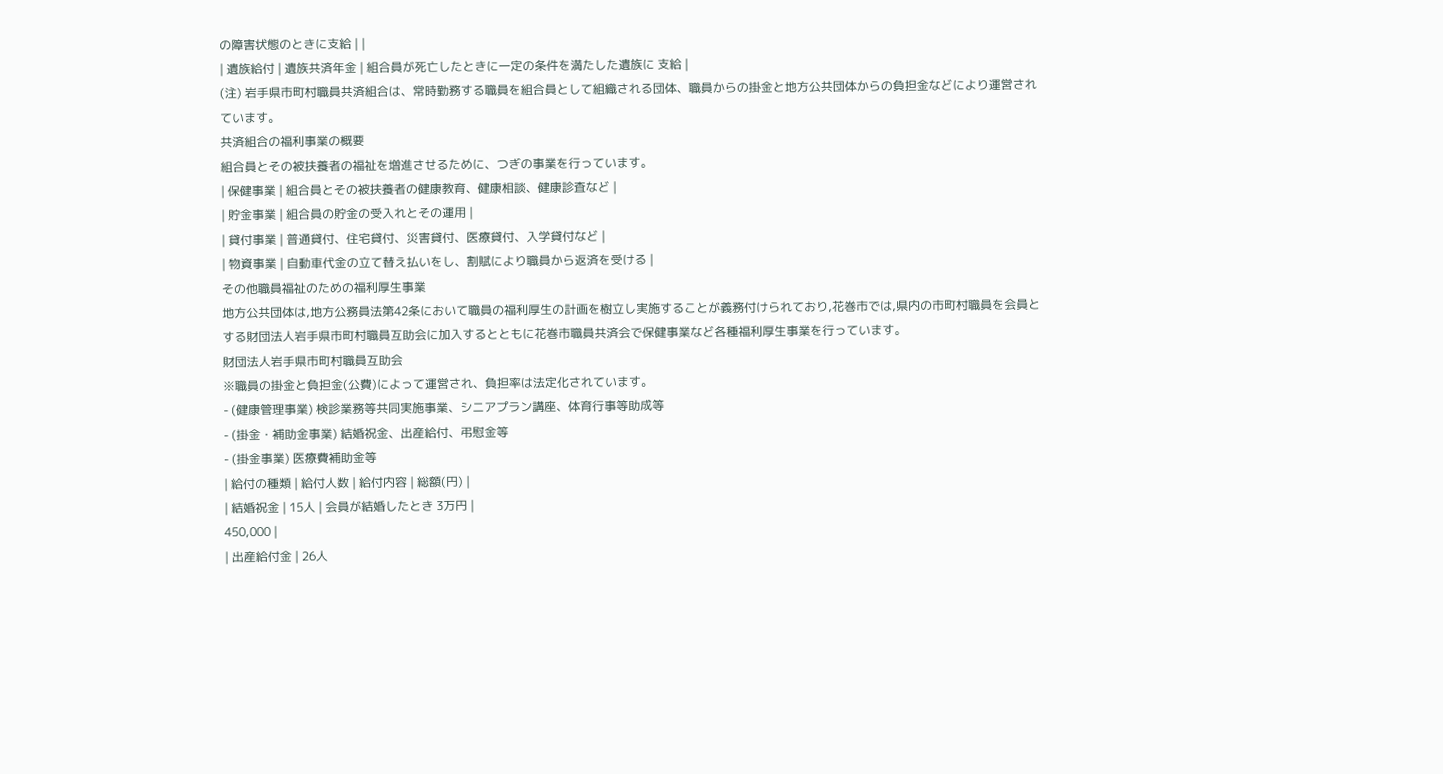の障害状態のときに支給 | |
| 遺族給付 | 遺族共済年金 | 組合員が死亡したときに一定の条件を満たした遺族に 支給 |
(注) 岩手県市町村職員共済組合は、常時勤務する職員を組合員として組織される団体、職員からの掛金と地方公共団体からの負担金などにより運営されています。
共済組合の福利事業の概要
組合員とその被扶養者の福祉を増進させるために、つぎの事業を行っています。
| 保健事業 | 組合員とその被扶養者の健康教育、健康相談、健康診査など |
| 貯金事業 | 組合員の貯金の受入れとその運用 |
| 貸付事業 | 普通貸付、住宅貸付、災害貸付、医療貸付、入学貸付など |
| 物資事業 | 自動車代金の立て替え払いをし、割賦により職員から返済を受ける |
その他職員福祉のための福利厚生事業
地方公共団体は,地方公務員法第42条において職員の福利厚生の計画を樹立し実施することが義務付けられており,花巻市では,県内の市町村職員を会員とする財団法人岩手県市町村職員互助会に加入するとともに花巻市職員共済会で保健事業など各種福利厚生事業を行っています。
財団法人岩手県市町村職員互助会
※職員の掛金と負担金(公費)によって運営され、負担率は法定化されています。
- (健康管理事業) 検診業務等共同実施事業、シニアプラン講座、体育行事等助成等
- (掛金・補助金事業) 結婚祝金、出産給付、弔慰金等
- (掛金事業) 医療費補助金等
| 給付の種類 | 給付人数 | 給付内容 | 総額(円) |
| 結婚祝金 | 15人 | 会員が結婚したとき 3万円 |
450,000 |
| 出産給付金 | 26人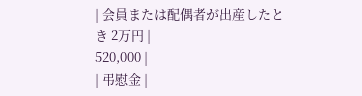| 会員または配偶者が出産したとき 2万円 |
520,000 |
| 弔慰金 |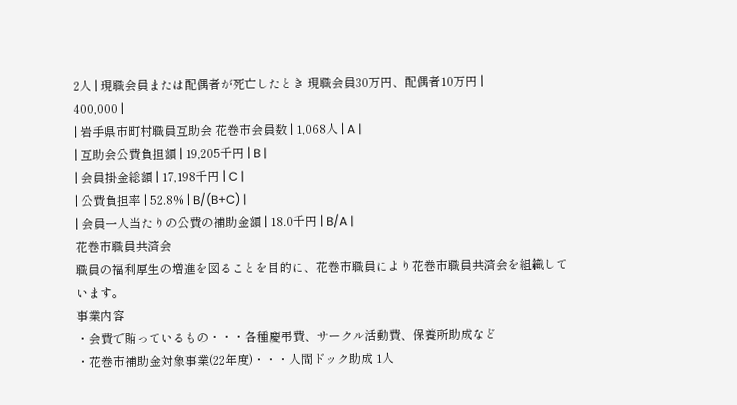2人 | 現職会員または配偶者が死亡したとき 現職会員30万円、配偶者10万円 |
400,000 |
| 岩手県市町村職員互助会 花巻市会員数 | 1,068人 | A |
| 互助会公費負担額 | 19,205千円 | B |
| 会員掛金総額 | 17,198千円 | C |
| 公費負担率 | 52.8% | B/(B+C) |
| 会員一人当たりの公費の補助金額 | 18.0千円 | B/A |
花巻市職員共済会
職員の福利厚生の増進を図ることを目的に、花巻市職員により花巻市職員共済会を組織しています。
事業内容
・会費で賄っているもの・・・各種慶弔費、サークル活動費、保養所助成など
・花巻市補助金対象事業(22年度)・・・人間ドック助成 1人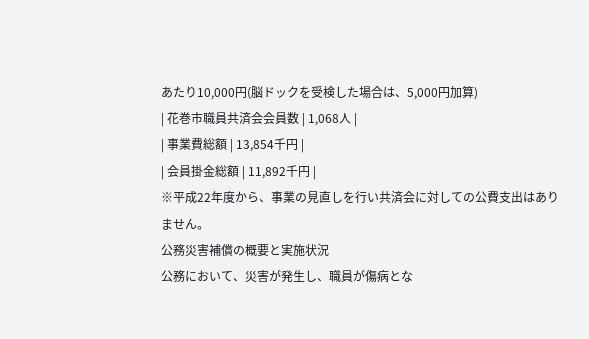あたり10,000円(脳ドックを受検した場合は、5,000円加算)
| 花巻市職員共済会会員数 | 1,068人 |
| 事業費総額 | 13,854千円 |
| 会員掛金総額 | 11,892千円 |
※平成22年度から、事業の見直しを行い共済会に対しての公費支出はありません。
公務災害補償の概要と実施状況
公務において、災害が発生し、職員が傷病とな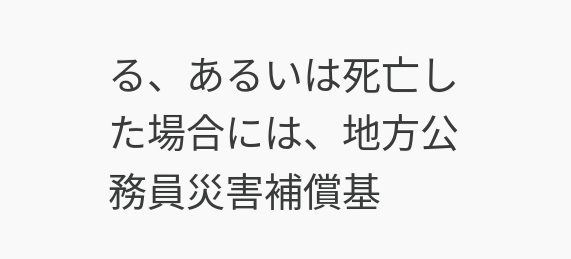る、あるいは死亡した場合には、地方公務員災害補償基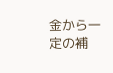金から一定の補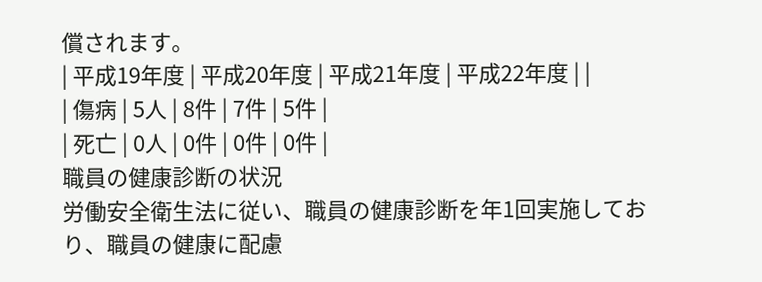償されます。
| 平成19年度 | 平成20年度 | 平成21年度 | 平成22年度 | |
| 傷病 | 5人 | 8件 | 7件 | 5件 |
| 死亡 | 0人 | 0件 | 0件 | 0件 |
職員の健康診断の状況
労働安全衛生法に従い、職員の健康診断を年1回実施しており、職員の健康に配慮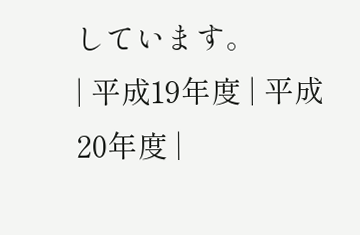しています。
| 平成19年度 | 平成20年度 |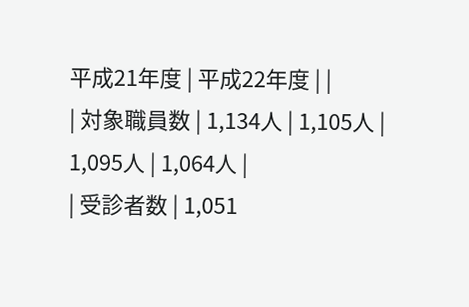平成21年度 | 平成22年度 | |
| 対象職員数 | 1,134人 | 1,105人 | 1,095人 | 1,064人 |
| 受診者数 | 1,051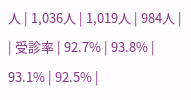人 | 1,036人 | 1,019人 | 984人 |
| 受診率 | 92.7% | 93.8% | 93.1% | 92.5% |